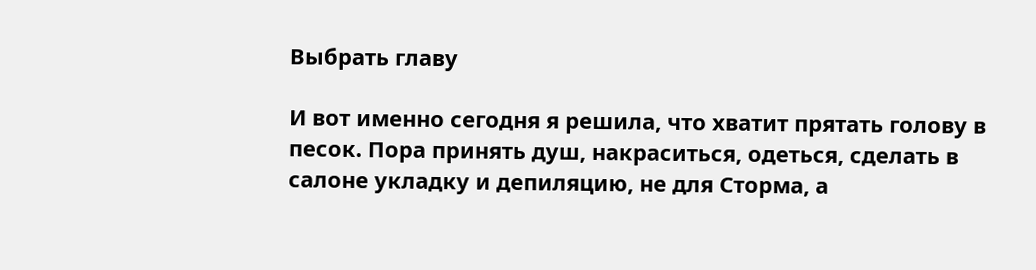Выбрать главу

И вот именно сегодня я решила, что хватит прятать голову в песок. Пора принять душ, накраситься, одеться, сделать в салоне укладку и депиляцию, не для Сторма, а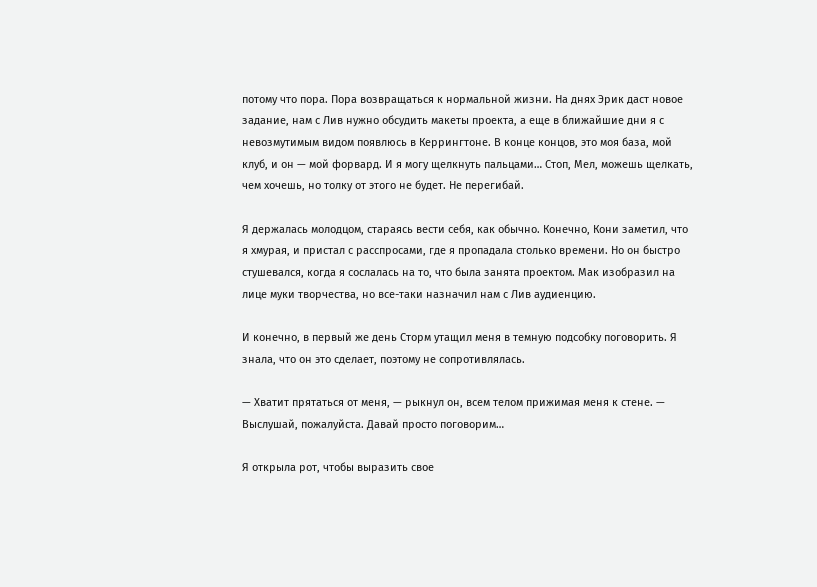потому что пора. Пора возвращаться к нормальной жизни. На днях Эрик даст новое задание, нам с Лив нужно обсудить макеты проекта, а еще в ближайшие дни я с невозмутимым видом появлюсь в Керрингтоне. В конце концов, это моя база, мой клуб, и он — мой форвард. И я могу щелкнуть пальцами… Стоп, Мел, можешь щелкать, чем хочешь, но толку от этого не будет. Не перегибай.

Я держалась молодцом, стараясь вести себя, как обычно. Конечно, Кони заметил, что я хмурая, и пристал с расспросами, где я пропадала столько времени. Но он быстро стушевался, когда я сослалась на то, что была занята проектом. Мак изобразил на лице муки творчества, но все-таки назначил нам с Лив аудиенцию.

И конечно, в первый же день Сторм утащил меня в темную подсобку поговорить. Я знала, что он это сделает, поэтому не сопротивлялась.

— Хватит прятаться от меня, — рыкнул он, всем телом прижимая меня к стене. — Выслушай, пожалуйста. Давай просто поговорим…

Я открыла рот, чтобы выразить свое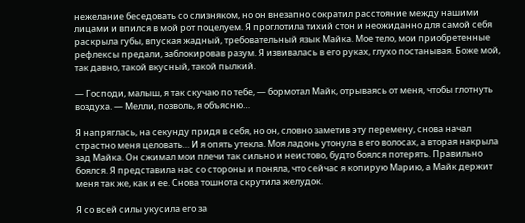нежелание беседовать со слизняком, но он внезапно сократил расстояние между нашими лицами и впился в мой рот поцелуем. Я проглотила тихий стон и неожиданно для самой себя раскрыла губы, впуская жадный, требовательный язык Майка. Мое тело, мои приобретенные рефлексы предали, заблокировав разум. Я извивалась в его руках, глухо постанывая. Боже мой, так давно, такой вкусный, такой пылкий.

— Господи, малыш, я так скучаю по тебе, — бормотал Майк, отрываясь от меня, чтобы глотнуть воздуха. — Мелли, позволь, я объясню…

Я напряглась, на секунду придя в себя, но он, словно заметив эту перемену, снова начал страстно меня целовать… И я опять утекла. Моя ладонь утонула в его волосах, а вторая накрыла зад Майка. Он сжимал мои плечи так сильно и неистово, будто боялся потерять. Правильно боялся. Я представила нас со стороны и поняла, что сейчас я копирую Марию, а Майк держит меня так же, как и ее. Снова тошнота скрутила желудок.

Я со всей силы укусила его за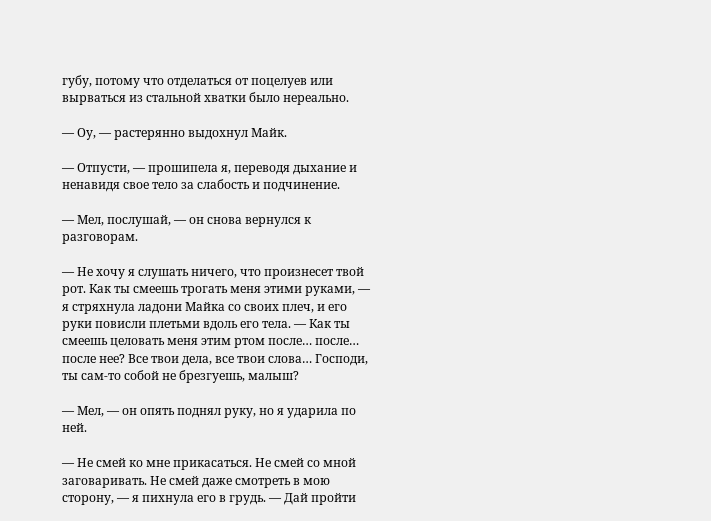губу, потому что отделаться от поцелуев или вырваться из стальной хватки было нереально.

— Оу, — растерянно выдохнул Майк.

— Отпусти, — прошипела я, переводя дыхание и ненавидя свое тело за слабость и подчинение.

— Мел, послушай, — он снова вернулся к разговорам.

— Не хочу я слушать ничего, что произнесет твой рот. Как ты смеешь трогать меня этими руками, — я стряхнула ладони Майка со своих плеч, и его руки повисли плетьми вдоль его тела. — Как ты смеешь целовать меня этим ртом после… после… после нее? Все твои дела, все твои слова… Господи, ты сам-то собой не брезгуешь, малыш?

— Мел, — он опять поднял руку, но я ударила по ней.

— Не смей ко мне прикасаться. Не смей со мной заговаривать. Не смей даже смотреть в мою сторону, — я пихнула его в грудь. — Дай пройти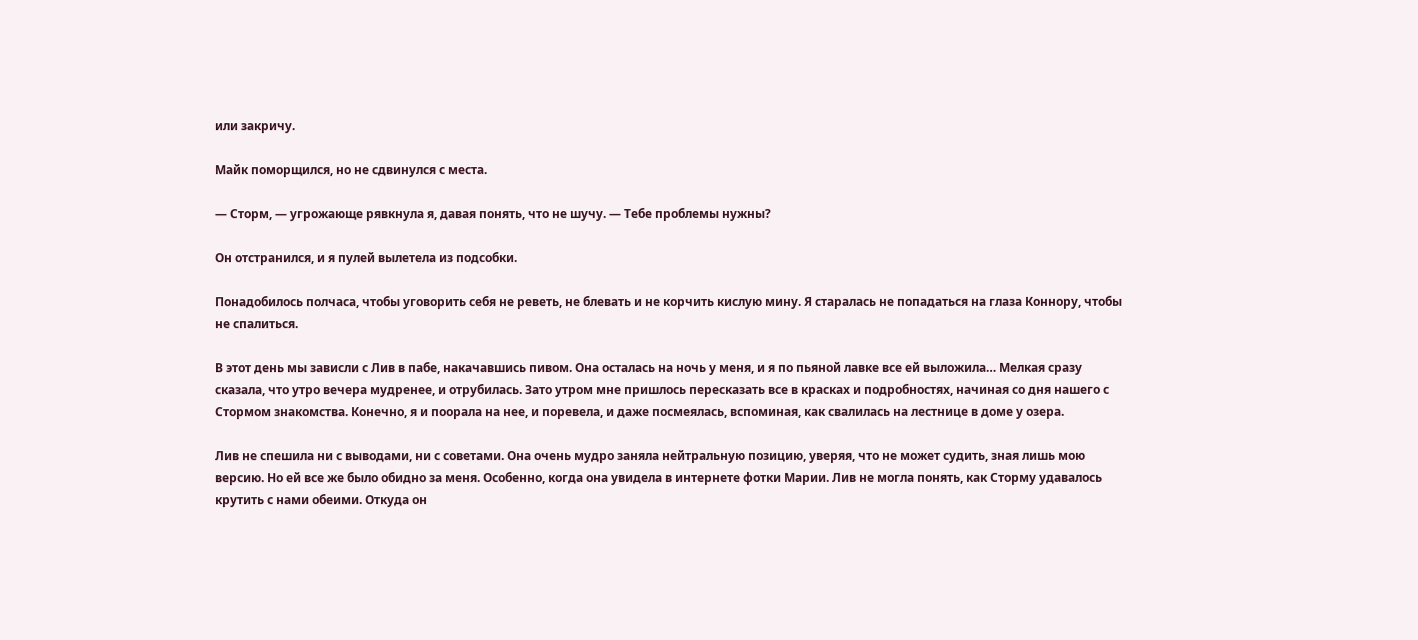или закричу.

Майк поморщился, но не сдвинулся с места.

— Сторм, — угрожающе рявкнула я, давая понять, что не шучу. — Тебе проблемы нужны?

Он отстранился, и я пулей вылетела из подсобки.

Понадобилось полчаса, чтобы уговорить себя не реветь, не блевать и не корчить кислую мину. Я старалась не попадаться на глаза Коннору, чтобы не спалиться.

В этот день мы зависли с Лив в пабе, накачавшись пивом. Она осталась на ночь у меня, и я по пьяной лавке все ей выложила… Мелкая сразу сказала, что утро вечера мудренее, и отрубилась. Зато утром мне пришлось пересказать все в красках и подробностях, начиная со дня нашего с Стормом знакомства. Конечно, я и поорала на нее, и поревела, и даже посмеялась, вспоминая, как свалилась на лестнице в доме у озера.

Лив не спешила ни с выводами, ни с советами. Она очень мудро заняла нейтральную позицию, уверяя, что не может судить, зная лишь мою версию. Но ей все же было обидно за меня. Особенно, когда она увидела в интернете фотки Марии. Лив не могла понять, как Сторму удавалось крутить с нами обеими. Откуда он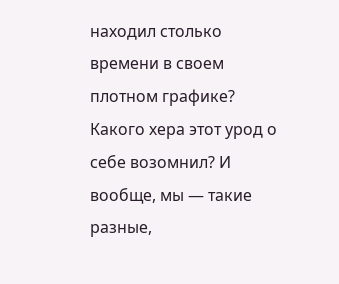находил столько времени в своем плотном графике? Какого хера этот урод о себе возомнил? И вообще, мы — такие разные,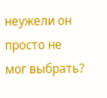неужели он просто не мог выбрать?